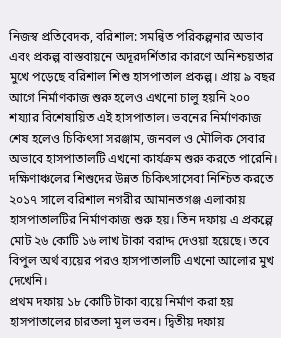নিজস্ব প্রতিবেদক, বরিশাল: সমন্বিত পরিকল্পনার অভাব এবং প্রকল্প বাস্তবায়নে অদূরদর্শিতার কারণে অনিশ্চয়তার মুখে পড়েছে বরিশাল শিশু হাসপাতাল প্রকল্প। প্রায় ৯ বছর আগে নির্মাণকাজ শুরু হলেও এখনো চালু হয়নি ২০০ শয্যার বিশেষায়িত এই হাসপাতাল। ভবনের নির্মাণকাজ শেষ হলেও চিকিৎসা সরঞ্জাম, জনবল ও মৌলিক সেবার অভাবে হাসপাতালটি এখনো কার্যক্রম শুরু করতে পারেনি।
দক্ষিণাঞ্চলের শিশুদের উন্নত চিকিৎসাসেবা নিশ্চিত করতে ২০১৭ সালে বরিশাল নগরীর আমানতগঞ্জ এলাকায় হাসপাতালটির নির্মাণকাজ শুরু হয়। তিন দফায় এ প্রকল্পে মোট ২৬ কোটি ১৬ লাখ টাকা বরাদ্দ দেওয়া হয়েছে। তবে বিপুল অর্থ ব্যয়ের পরও হাসপাতালটি এখনো আলোর মুখ দেখেনি।
প্রথম দফায় ১৮ কোটি টাকা ব্যয়ে নির্মাণ করা হয় হাসপাতালের চারতলা মূল ভবন। দ্বিতীয় দফায়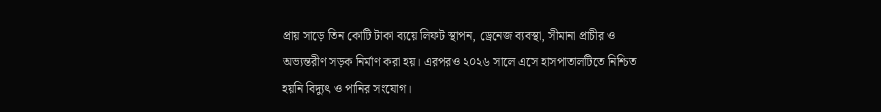প্রায় সাড়ে তিন কোটি টাকা ব্যয়ে লিফট স্থাপন, ড্রেনেজ ব্যবস্থা, সীমানা প্রাচীর ও অভ্যন্তরীণ সড়ক নির্মাণ করা হয়। এরপরও ২০২৬ সালে এসে হাসপাতালটিতে নিশ্চিত হয়নি বিদ্যুৎ ও পানির সংযোগ।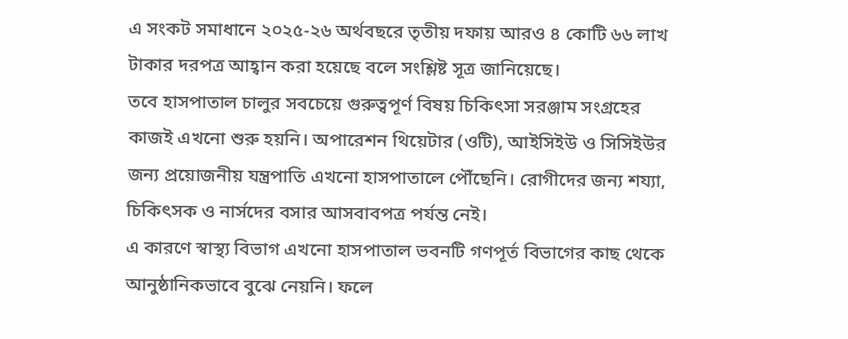এ সংকট সমাধানে ২০২৫-২৬ অর্থবছরে তৃতীয় দফায় আরও ৪ কোটি ৬৬ লাখ টাকার দরপত্র আহ্বান করা হয়েছে বলে সংশ্লিষ্ট সূত্র জানিয়েছে।
তবে হাসপাতাল চালুর সবচেয়ে গুরুত্বপূর্ণ বিষয় চিকিৎসা সরঞ্জাম সংগ্রহের কাজই এখনো শুরু হয়নি। অপারেশন থিয়েটার (ওটি), আইসিইউ ও সিসিইউর জন্য প্রয়োজনীয় যন্ত্রপাতি এখনো হাসপাতালে পৌঁছেনি। রোগীদের জন্য শয্যা, চিকিৎসক ও নার্সদের বসার আসবাবপত্র পর্যন্ত নেই।
এ কারণে স্বাস্থ্য বিভাগ এখনো হাসপাতাল ভবনটি গণপূর্ত বিভাগের কাছ থেকে আনুষ্ঠানিকভাবে বুঝে নেয়নি। ফলে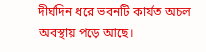দীর্ঘদিন ধরে ভবনটি কার্যত অচল অবস্থায় পড়ে আছে।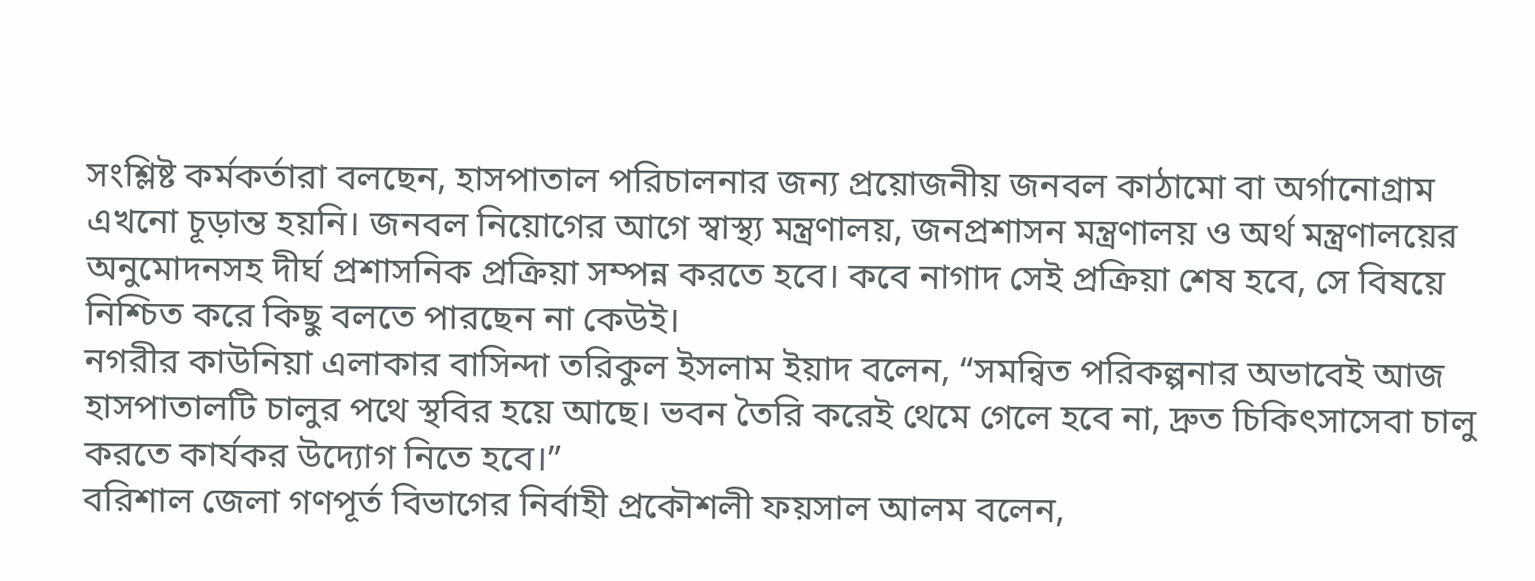সংশ্লিষ্ট কর্মকর্তারা বলছেন, হাসপাতাল পরিচালনার জন্য প্রয়োজনীয় জনবল কাঠামো বা অর্গানোগ্রাম এখনো চূড়ান্ত হয়নি। জনবল নিয়োগের আগে স্বাস্থ্য মন্ত্রণালয়, জনপ্রশাসন মন্ত্রণালয় ও অর্থ মন্ত্রণালয়ের অনুমোদনসহ দীর্ঘ প্রশাসনিক প্রক্রিয়া সম্পন্ন করতে হবে। কবে নাগাদ সেই প্রক্রিয়া শেষ হবে, সে বিষয়ে নিশ্চিত করে কিছু বলতে পারছেন না কেউই।
নগরীর কাউনিয়া এলাকার বাসিন্দা তরিকুল ইসলাম ইয়াদ বলেন, “সমন্বিত পরিকল্পনার অভাবেই আজ হাসপাতালটি চালুর পথে স্থবির হয়ে আছে। ভবন তৈরি করেই থেমে গেলে হবে না, দ্রুত চিকিৎসাসেবা চালু করতে কার্যকর উদ্যোগ নিতে হবে।”
বরিশাল জেলা গণপূর্ত বিভাগের নির্বাহী প্রকৌশলী ফয়সাল আলম বলেন,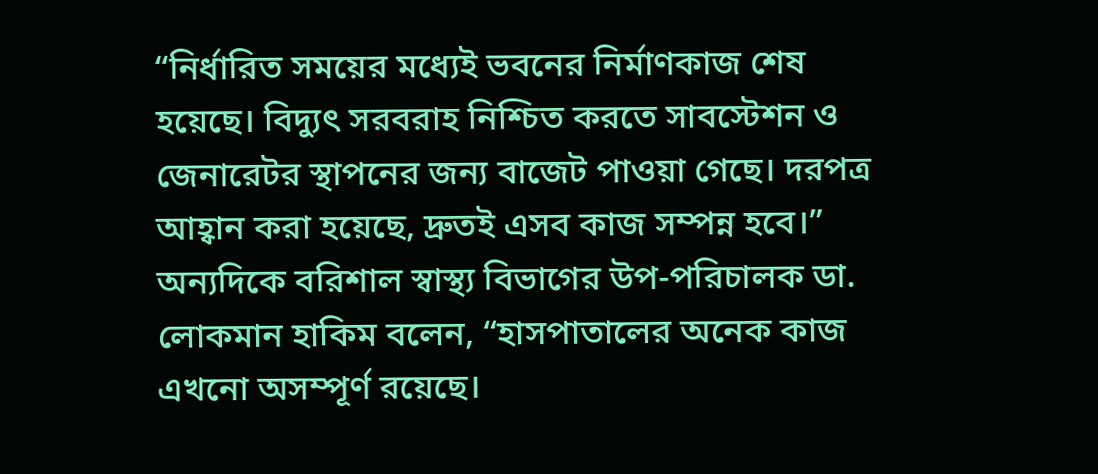“নির্ধারিত সময়ের মধ্যেই ভবনের নির্মাণকাজ শেষ হয়েছে। বিদ্যুৎ সরবরাহ নিশ্চিত করতে সাবস্টেশন ও জেনারেটর স্থাপনের জন্য বাজেট পাওয়া গেছে। দরপত্র আহ্বান করা হয়েছে, দ্রুতই এসব কাজ সম্পন্ন হবে।”
অন্যদিকে বরিশাল স্বাস্থ্য বিভাগের উপ-পরিচালক ডা. লোকমান হাকিম বলেন, “হাসপাতালের অনেক কাজ এখনো অসম্পূর্ণ রয়েছে।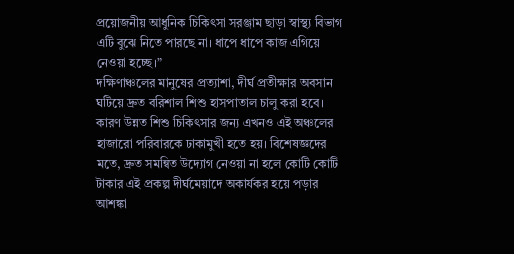প্রয়োজনীয় আধুনিক চিকিৎসা সরঞ্জাম ছাড়া স্বাস্থ্য বিভাগ এটি বুঝে নিতে পারছে না। ধাপে ধাপে কাজ এগিয়ে নেওয়া হচ্ছে।”
দক্ষিণাঞ্চলের মানুষের প্রত্যাশা, দীর্ঘ প্রতীক্ষার অবসান ঘটিয়ে দ্রুত বরিশাল শিশু হাসপাতাল চালু করা হবে। কারণ উন্নত শিশু চিকিৎসার জন্য এখনও এই অঞ্চলের হাজারো পরিবারকে ঢাকামুখী হতে হয়। বিশেষজ্ঞদের মতে, দ্রুত সমন্বিত উদ্যোগ নেওয়া না হলে কোটি কোটি টাকার এই প্রকল্প দীর্ঘমেয়াদে অকার্যকর হয়ে পড়ার আশঙ্কা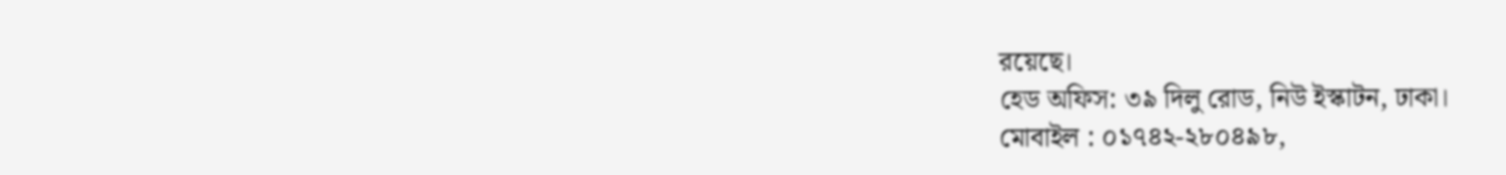রয়েছে।
হেড অফিস: ৩৯ দিলু রোড, নিউ ইস্কাটন, ঢাকা।
মোবাইল : ০১৭৪২-২৮০৪৯৮,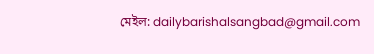মেইল: dailybarishalsangbad@gmail.com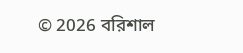© 2026 বরিশাল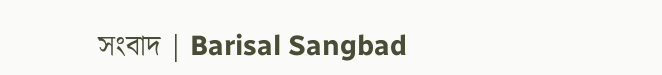সংবাদ | Barisal Sangbad